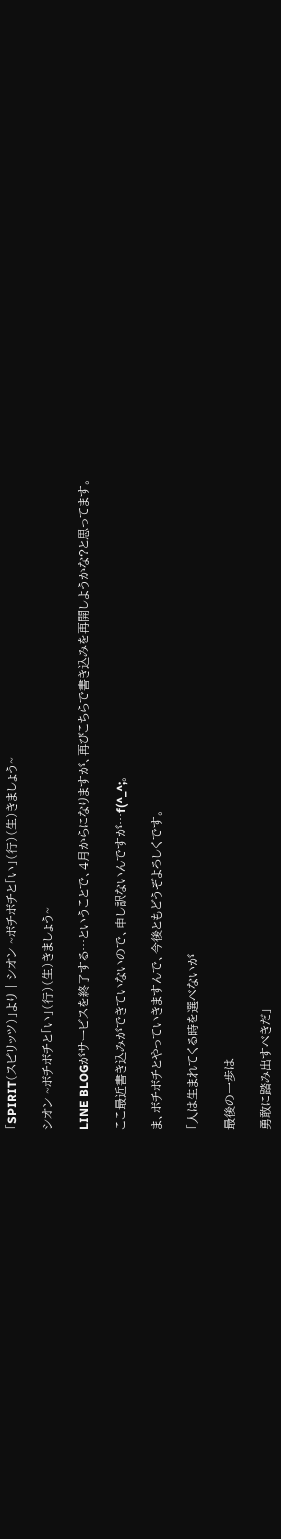「SPIRIT(スピリッツ)」より | シオン ~ボチボチと「い」(行)(生)きましょう~

シオン ~ボチボチと「い」(行)(生)きましょう~

LINE BLOGがサービスを終了する…ということで、4月からになりますが、再びこちらで書き込みを再開しようかな?と思ってます。

ここ最近書き込みができていないので、申し訳ないんですが…f(^_^;。

ま、ボチボチとやっていきますんで、今後ともどうぞよろしくです。

「人は生まれてくる時を選べないが

最後の一歩は

勇敢に踏み出すべきだ」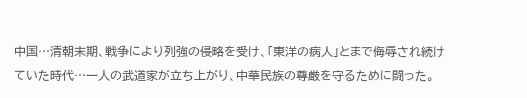中国…清朝末期、戦争により列強の侵略を受け、「東洋の病人」とまで侮辱され続けていた時代…一人の武道家が立ち上がり、中華民族の尊厳を守るために闘った。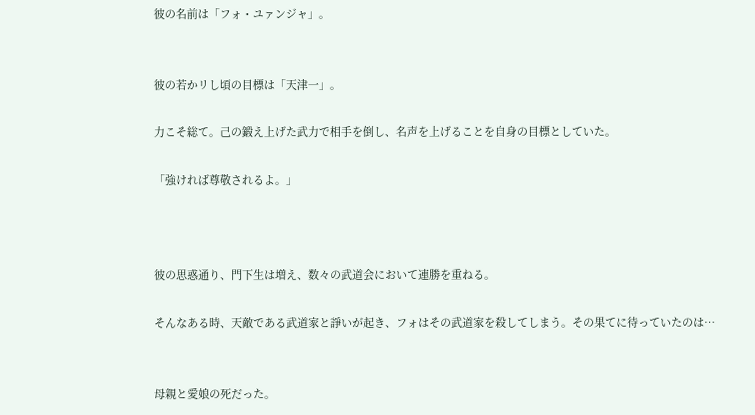彼の名前は「フォ・ユァンジャ」。


彼の若かリし頃の目標は「天津一」。

力こそ総て。己の鍛え上げた武力で相手を倒し、名声を上げることを自身の目標としていた。

「強ければ尊敬されるよ。」



彼の思惑通り、門下生は増え、数々の武道会において連勝を重ねる。

そんなある時、天敵である武道家と諍いが起き、フォはその武道家を殺してしまう。その果てに待っていたのは…


母親と愛娘の死だった。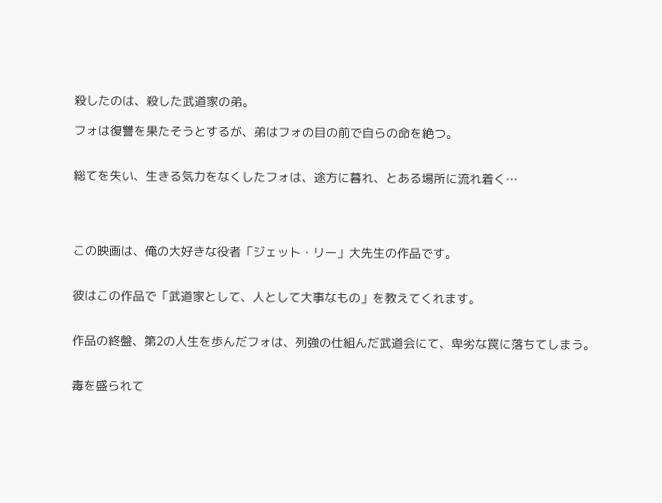殺したのは、殺した武道家の弟。

フォは復讐を果たそうとするが、弟はフォの目の前で自らの命を絶つ。


総てを失い、生きる気力をなくしたフォは、途方に暮れ、とある場所に流れ着く…




この映画は、俺の大好きな役者「ジェット・リー」大先生の作品です。


彼はこの作品で「武道家として、人として大事なもの」を教えてくれます。


作品の終盤、第2の人生を歩んだフォは、列強の仕組んだ武道会にて、卑劣な罠に落ちてしまう。


毒を盛られて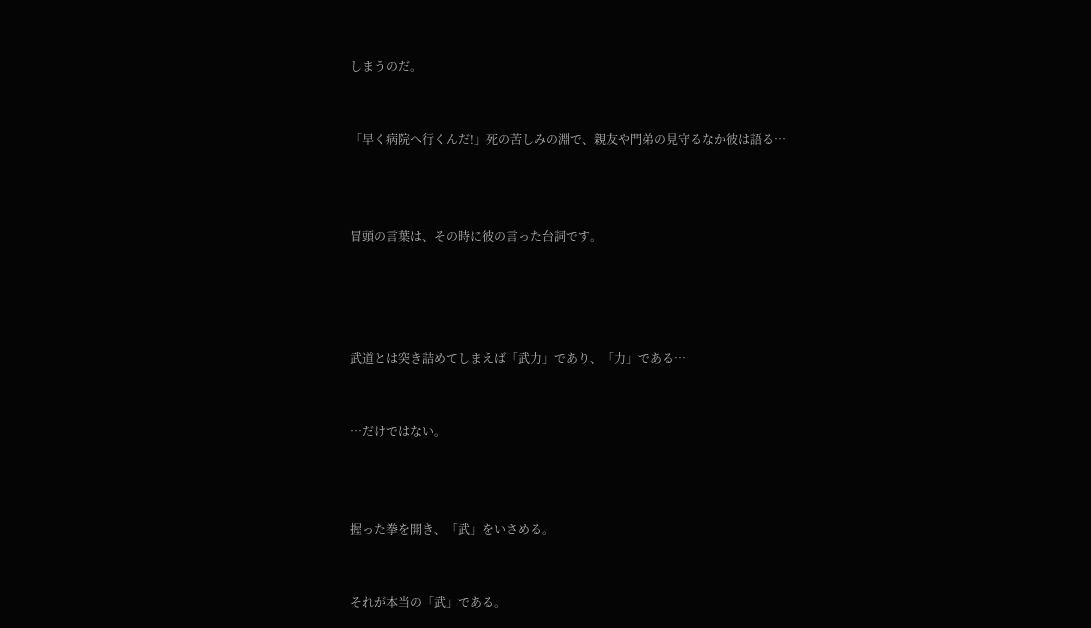しまうのだ。


「早く病院へ行くんだ!」死の苦しみの淵で、親友や門弟の見守るなか彼は語る…



冒頭の言葉は、その時に彼の言った台詞です。




武道とは突き詰めてしまえば「武力」であり、「力」である…


…だけではない。



握った拳を開き、「武」をいさめる。


それが本当の「武」である。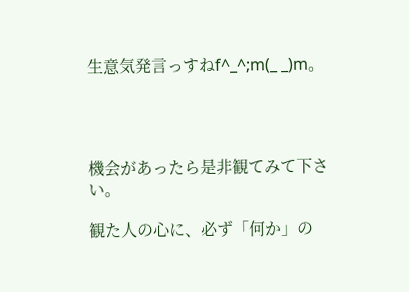生意気発言っすねf^_^;m(_ _)m。




機会があったら是非観てみて下さい。

観た人の心に、必ず「何か」の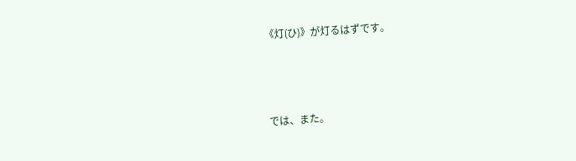《灯(ひ)》が灯るはずです。



では、また。